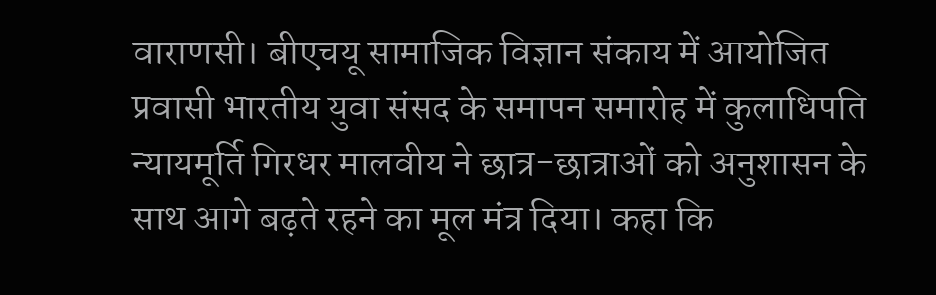वाराणसी। बीएचयू सामाजिक विज्ञान संकाय में आयोजित प्रवासी भारतीय युवा संसद के समापन समारोह में कुलाधिपति न्यायमूर्ति गिरधर मालवीय ने छात्र-छात्राओं को अनुशासन के साथ आगे बढ़ते रहने का मूल मंत्र दिया। कहा कि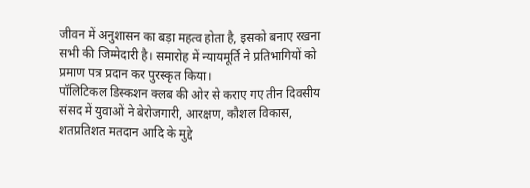जीवन में अनुशासन का बड़ा महत्व होता है, इसको बनाए रखना सभी की जिम्मेदारी है। समारोह में न्यायमूर्ति ने प्रतिभागियों को प्रमाण पत्र प्रदान कर पुरस्कृत किया।
पॉलिटिकल डिस्कशन क्लब की ओर से कराए गए तीन दिवसीय संसद में युवाओं ने बेरोजगारी, आरक्षण, कौशल विकास, शतप्रतिशत मतदान आदि के मुद्दे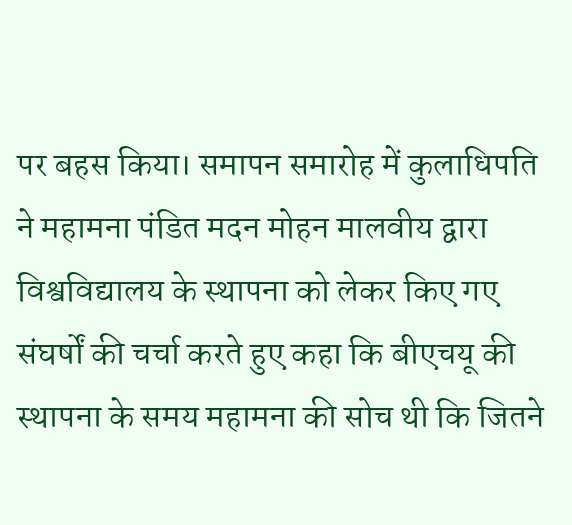पर बहस किया। समापन समारोह में कुलाधिपति ने महामना पंडित मदन मोहन मालवीय द्वारा विश्वविद्यालय के स्थापना को लेकर किए गए संघर्षों की चर्चा करते हुए कहा कि बीएचयू की स्थापना के समय महामना की सोच थी कि जितने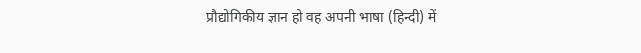प्रौद्योगिकीय ज्ञान हो वह अपनी भाषा (हिन्दी) में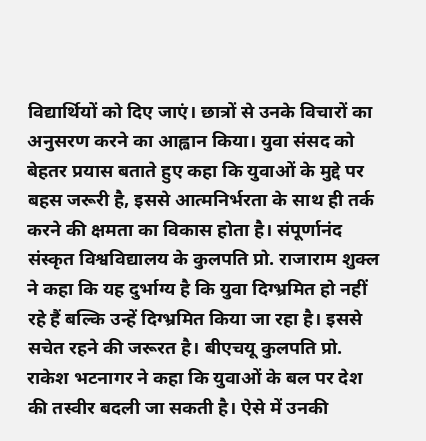विद्यार्थियों को दिए जाएं। छात्रों से उनके विचारों का अनुसरण करने का आह्वान किया। युवा संसद को बेहतर प्रयास बताते हुए कहा कि युवाओं के मुद्दे पर बहस जरूरी है, इससे आत्मनिर्भरता के साथ ही तर्क करने की क्षमता का विकास होता है। संपूर्णानंद संस्कृत विश्वविद्यालय के कुलपति प्रो. राजाराम शुक्ल ने कहा कि यह दुर्भाग्य है कि युवा दिग्भ्रमित हो नहीं रहे हैं बल्कि उन्हें दिग्भ्रमित किया जा रहा है। इससे सचेत रहने की जरूरत है। बीएचयू कुलपति प्रो. राकेश भटनागर ने कहा कि युवाओं के बल पर देश की तस्वीर बदली जा सकती है। ऐसे में उनकी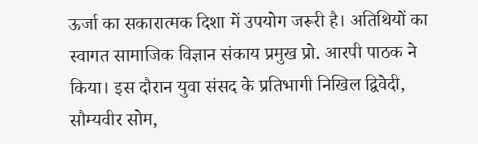ऊर्जा का सकारात्मक दिशा में उपयोग जरूरी है। अतिथियों का स्वागत सामाजिक विज्ञान संकाय प्रमुख प्रो. आरपी पाठक ने किया। इस दौरान युवा संसद के प्रतिभागी निखिल द्विवेदी, सौम्यवीर सोम,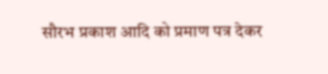सौरभ प्रकाश आदि को प्रमाण पत्र देकर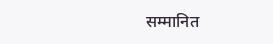सम्मानित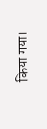किया गया।